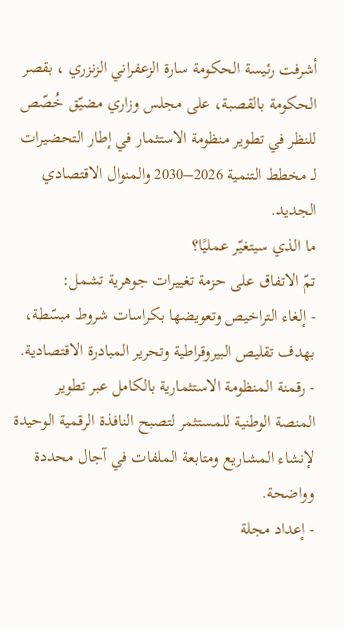أشرفت رئيسة الحكومة سارة الزعفراني الزنزري ، بقصر الحكومة بالقصبة، على مجلس وزاري مضيّق خُصّص للنظر في تطوير منظومة الاستثمار في إطار التحضيرات لـ مخطط التنمية 2026–2030 والمنوال الاقتصادي الجديد.
ما الذي سيتغيّر عمليًا؟
تمّ الاتفاق على حزمة تغييرات جوهرية تشمل:
- إلغاء التراخيص وتعويضها بكراسات شروط مبسّطة، بهدف تقليص البيروقراطية وتحرير المبادرة الاقتصادية.
- رقمنة المنظومة الاستثمارية بالكامل عبر تطوير المنصة الوطنية للمستثمر لتصبح النافذة الرقمية الوحيدة لإنشاء المشاريع ومتابعة الملفات في آجال محددة وواضحة.
- إعداد مجلة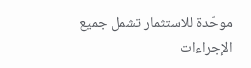موحّدة للاستثمار تشمل جميع الإجراءات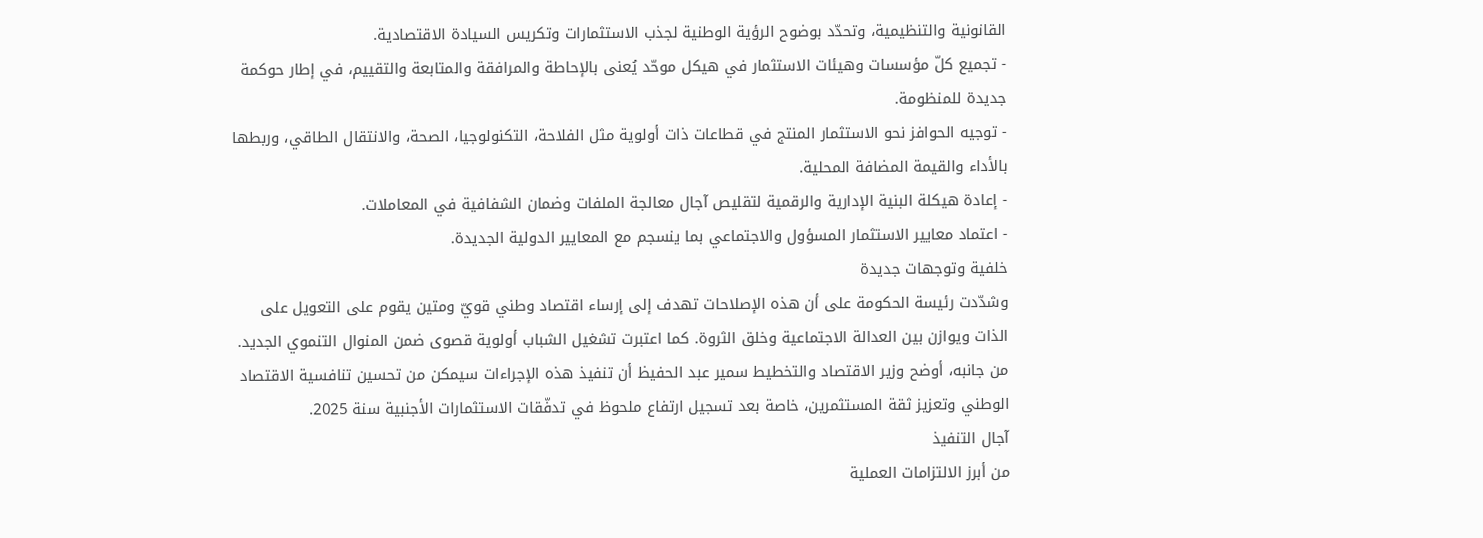القانونية والتنظيمية، وتحدّد بوضوح الرؤية الوطنية لجذب الاستثمارات وتكريس السيادة الاقتصادية.
- تجميع كلّ مؤسسات وهيئات الاستثمار في هيكل موحّد يُعنى بالإحاطة والمرافقة والمتابعة والتقييم، في إطار حوكمة جديدة للمنظومة.
- توجيه الحوافز نحو الاستثمار المنتج في قطاعات ذات أولوية مثل الفلاحة، التكنولوجيا، الصحة، والانتقال الطاقي، وربطها بالأداء والقيمة المضافة المحلية.
- إعادة هيكلة البنية الإدارية والرقمية لتقليص آجال معالجة الملفات وضمان الشفافية في المعاملات.
- اعتماد معايير الاستثمار المسؤول والاجتماعي بما ينسجم مع المعايير الدولية الجديدة.
خلفية وتوجهات جديدة
وشدّدت رئيسة الحكومة على أن هذه الإصلاحات تهدف إلى إرساء اقتصاد وطني قويّ ومتين يقوم على التعويل على الذات ويوازن بين العدالة الاجتماعية وخلق الثروة. كما اعتبرت تشغيل الشباب أولوية قصوى ضمن المنوال التنموي الجديد.
من جانبه، أوضح وزير الاقتصاد والتخطيط سمير عبد الحفيظ أن تنفيذ هذه الإجراءات سيمكن من تحسين تنافسية الاقتصاد الوطني وتعزيز ثقة المستثمرين، خاصة بعد تسجيل ارتفاع ملحوظ في تدفّقات الاستثمارات الأجنبية سنة 2025.
آجال التنفيذ
من أبرز الالتزامات العملية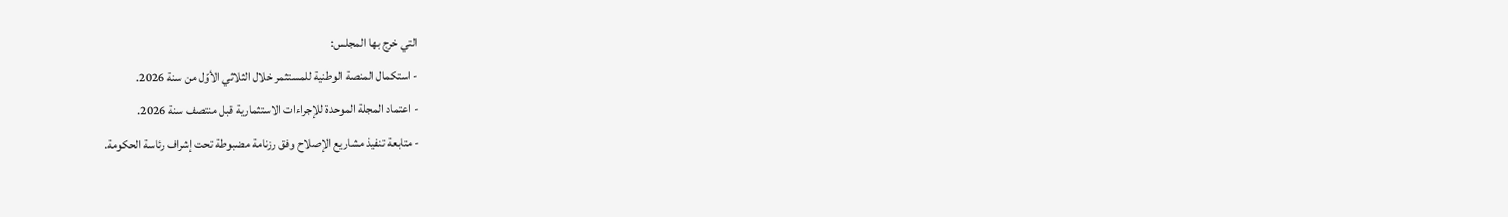التي خرج بها المجلس:
- استكمال المنصة الوطنية للمستثمر خلال الثلاثي الأوّل من سنة 2026.
- اعتماد المجلة الموحدة للإجراءات الاستثمارية قبل منتصف سنة 2026.
- متابعة تنفيذ مشاريع الإصلاح وفق رزنامة مضبوطة تحت إشراف رئاسة الحكومة.